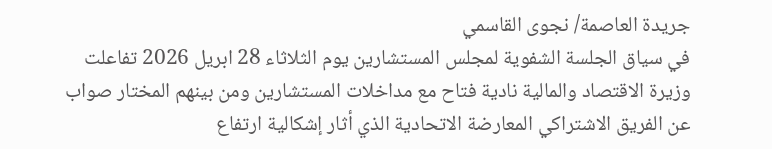جريدة العاصمة/ نجوى القاسمي
في سياق الجلسة الشفوية لمجلس المستشارين يوم الثلاثاء 28 ابريل 2026 تفاعلت وزيرة الاقتصاد والمالية نادية فتاح مع مداخلات المستشارين ومن بينهم المختار صواب عن الفريق الاشتراكي المعارضة الاتحادية الذي أثار إشكالية ارتفاع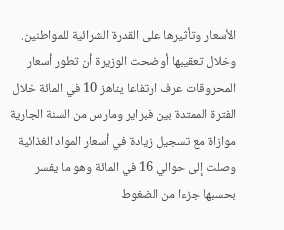الأسعار وتأثيرها على القدرة الشرائية للمواطنين.
وخلال تعقيبها أوضحت الوزيرة أن تطور أسعار المحروقات عرف ارتفاعا يناهز 10 في المائة خلال الفترة الممتدة بين فبراير ومارس من السنة الجارية موازاة مع تسجيل زيادة في أسعار المواد الغذائية وصلت إلى حوالي 16 في المائة وهو ما يفسر بحسبها جزءا من الضغوط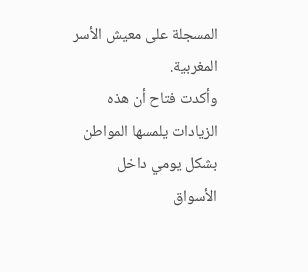المسجلة على معيش الأسر المغربية.
وأكدت فتاح أن هذه الزيادات يلمسها المواطن بشكل يومي داخل الأسواق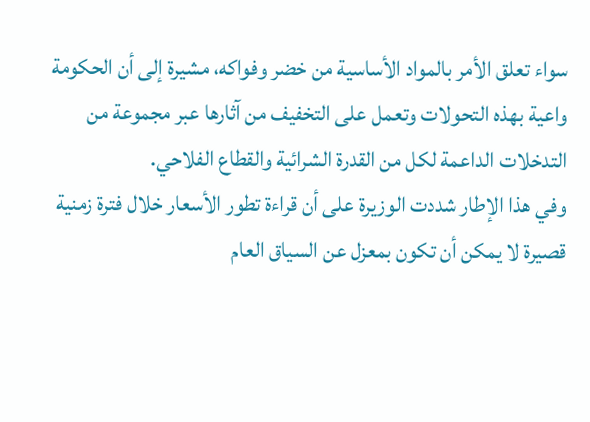سواء تعلق الأمر بالمواد الأساسية من خضر وفواكه، مشيرة إلى أن الحكومة واعية بهذه التحولات وتعمل على التخفيف من آثارها عبر مجموعة من التدخلات الداعمة لكل من القدرة الشرائية والقطاع الفلاحي.
وفي هذا الإطار شددت الوزيرة على أن قراءة تطور الأسعار خلال فترة زمنية قصيرة لا يمكن أن تكون بمعزل عن السياق العام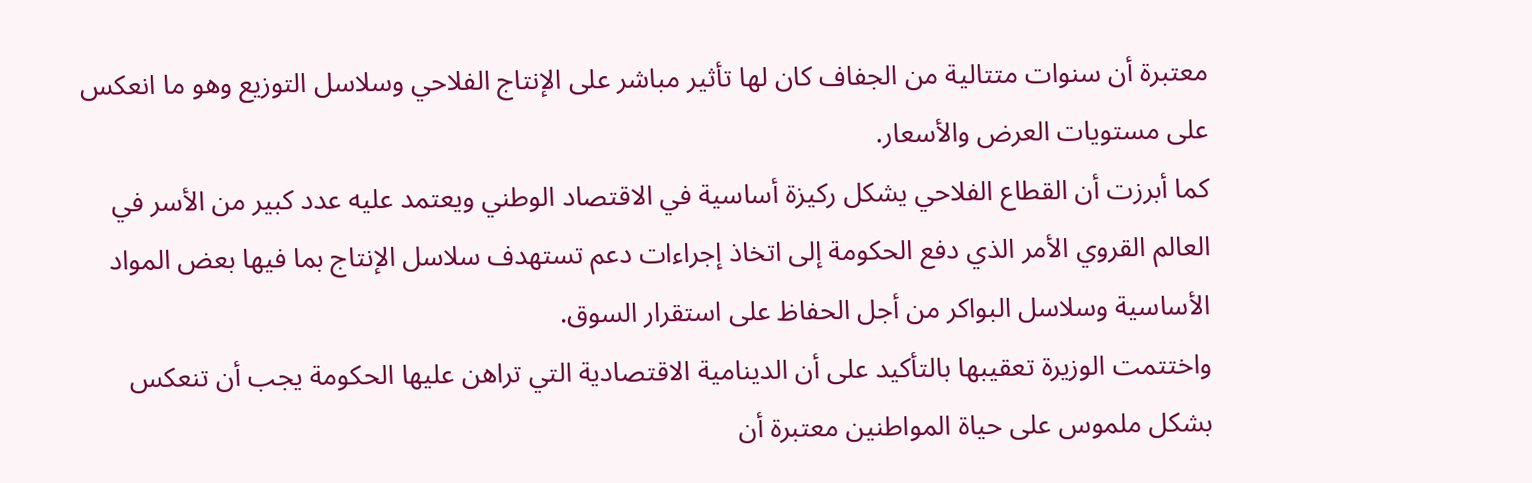معتبرة أن سنوات متتالية من الجفاف كان لها تأثير مباشر على الإنتاج الفلاحي وسلاسل التوزيع وهو ما انعكس على مستويات العرض والأسعار.
كما أبرزت أن القطاع الفلاحي يشكل ركيزة أساسية في الاقتصاد الوطني ويعتمد عليه عدد كبير من الأسر في العالم القروي الأمر الذي دفع الحكومة إلى اتخاذ إجراءات دعم تستهدف سلاسل الإنتاج بما فيها بعض المواد الأساسية وسلاسل البواكر من أجل الحفاظ على استقرار السوق.
واختتمت الوزيرة تعقيبها بالتأكيد على أن الدينامية الاقتصادية التي تراهن عليها الحكومة يجب أن تنعكس بشكل ملموس على حياة المواطنين معتبرة أن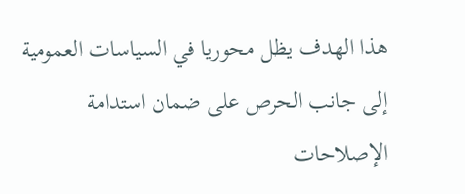هذا الهدف يظل محوريا في السياسات العمومية إلى جانب الحرص على ضمان استدامة الإصلاحات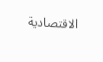الاقتصادية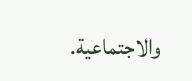والاجتماعية.